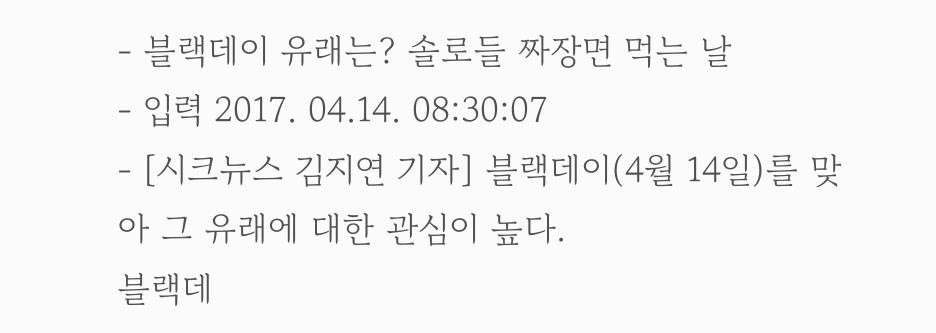- 블랙데이 유래는? 솔로들 짜장면 먹는 날
- 입력 2017. 04.14. 08:30:07
- [시크뉴스 김지연 기자] 블랙데이(4월 14일)를 맞아 그 유래에 대한 관심이 높다.
블랙데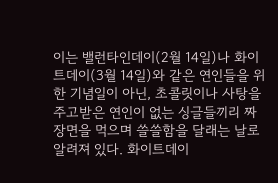이는 밸런타인데이(2월 14일)나 화이트데이(3월 14일)와 같은 연인들을 위한 기념일이 아닌, 초콜릿이나 사탕을 주고받은 연인이 없는 싱글들끼리 짜장면을 먹으며 쓸쓸함을 달래는 날로 알려져 있다. 화이트데이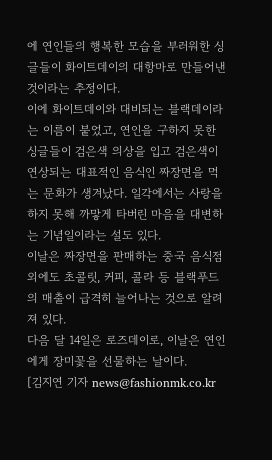에 연인들의 행복한 모습을 부러워한 싱글들이 화이트데이의 대항마로 만들어낸 것이라는 추정이다.
이에 화이트데이와 대비되는 블랙데이라는 이름이 붙었고, 연인을 구하지 못한 싱글들이 검은색 의상을 입고 검은색이 연상되는 대표적인 음식인 짜장면을 먹는 문화가 생겨났다. 일각에서는 사랑을 하지 못해 까맣게 타버린 마음을 대변하는 기념일이라는 설도 있다.
이날은 짜장면을 판매하는 중국 음식점 외에도 초콜릿, 커피, 콜라 등 블랙푸드의 매출이 급격히 늘어나는 것으로 알려져 있다.
다음 달 14일은 로즈데이로, 이날은 연인에게 장미꽃을 선물하는 날이다.
[김지연 기자 news@fashionmk.co.kr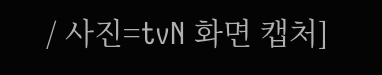/ 사진=tvN 화면 캡처]